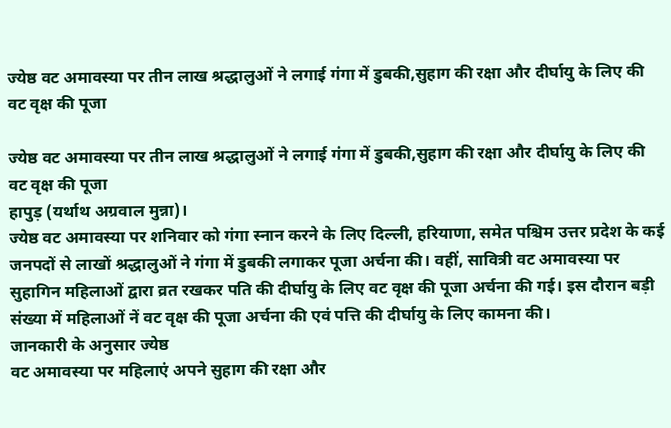ज्येष्ठ वट अमावस्या पर तीन लाख श्रद्धालुओं ने लगाई गंगा में डुबकी,सुहाग की रक्षा और दीर्घायु के लिए की वट वृक्ष की पूजा

ज्येष्ठ वट अमावस्या पर तीन लाख श्रद्धालुओं ने लगाई गंगा में डुबकी,सुहाग की रक्षा और दीर्घायु के लिए की वट वृक्ष की पूजा
हापुड़ (यर्थाथ अग्रवाल मुन्ना)।
ज्येष्ठ वट अमावस्या पर शनिवार को गंगा स्नान करने के लिए दिल्ली, हरियाणा, समेत पश्चिम उत्तर प्रदेश के कई जनपदों से लाखों श्रद्धालुओं ने गंगा में डुबकी लगाकर पूजा अर्चना की। वहीं, सावित्री वट अमावस्या पर सुहागिन महिलाओं द्वारा व्रत रखकर पति की दीर्घायु के लिए वट वृक्ष की पूजा अर्चना की गई। इस दौरान बड़ी संख्या में महिलाओं नें वट वृक्ष की पूजा अर्चना की एवं पत्ति की दीर्घायु के लिए कामना की।
जानकारी के अनुसार ज्येष्ठ
वट अमावस्या पर महिलाएं अपने सुहाग की रक्षा और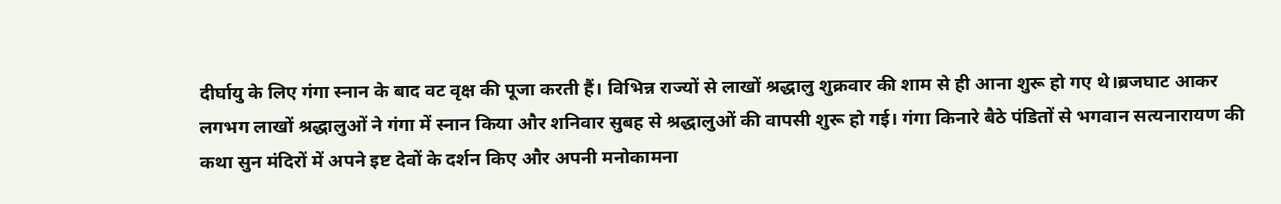दीर्घायु के लिए गंगा स्नान के बाद वट वृक्ष की पूजा करती हैं। विभिन्न राज्यों से लाखों श्रद्धालु शुक्रवार की शाम से ही आना शुरू हो गए थे।ब्रजघाट आकर लगभग लाखों श्रद्धालुओं ने गंगा में स्नान किया और शनिवार सुबह से श्रद्धालुओं की वापसी शुरू हो गई। गंगा किनारे बैठे पंडितों से भगवान सत्यनारायण की कथा सुन मंदिरों में अपने इष्ट देवों के दर्शन किए और अपनी मनोकामना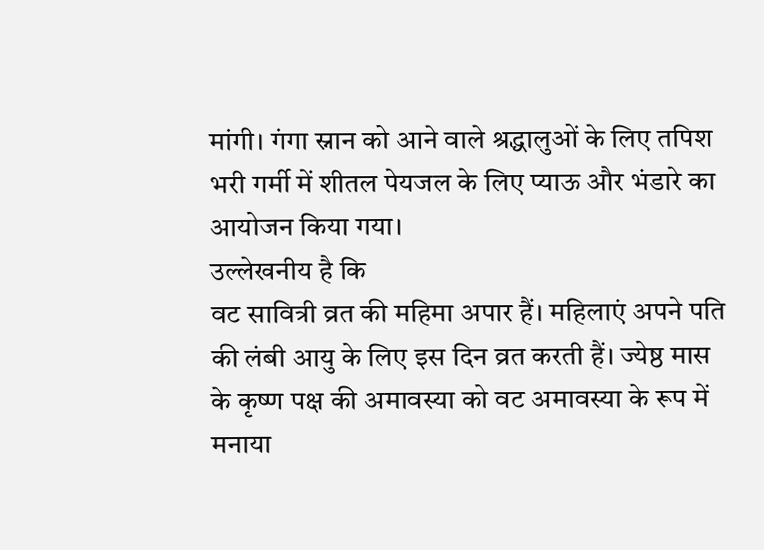मांगी। गंगा स्नान को आने वाले श्रद्धालुओं के लिए तपिश भरी गर्मी में शीतल पेयजल के लिए प्याऊ और भंडारे का आयोजन किया गया।
उल्लेखनीय है कि
वट सावित्री व्रत की महिमा अपार हैं। महिलाएं अपने पति की लंबी आयु के लिए इस दिन व्रत करती हैं। ज्येष्ठ मास के कृष्ण पक्ष की अमावस्या को वट अमावस्या के रूप में मनाया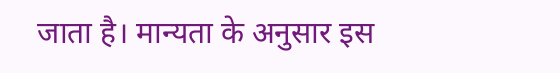जाता है। मान्यता के अनुसार इस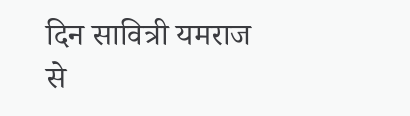दिन सावित्री यमराज से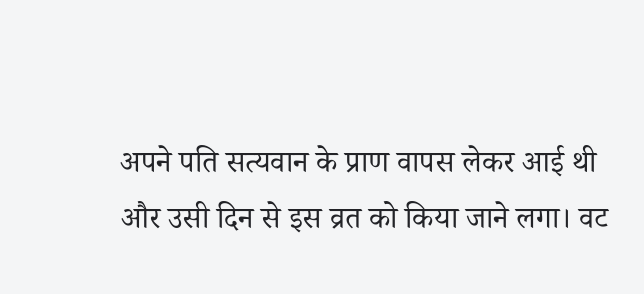अपने पति सत्यवान के प्राण वापस लेकर आई थी और उसी दिन से इस व्रत को किया जाने लगा। वट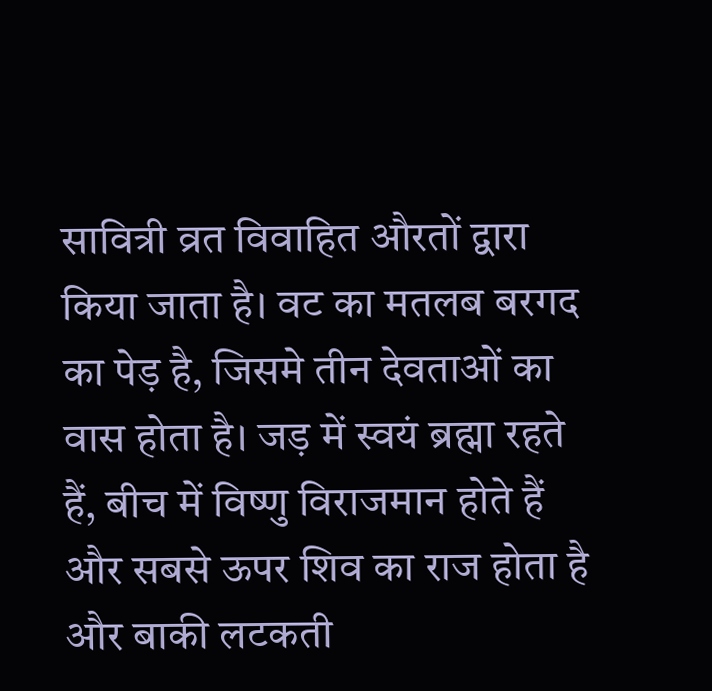सावित्री व्रत विवाहित औरतों द्वारा किया जाता है। वट का मतलब बरगद का पेड़ है, जिसमे तीन देवताओं का वास होता है। जड़ में स्वयं ब्रह्मा रहते हैं, बीच में विष्णु विराजमान होते हैं और सबसे ऊपर शिव का राज होता है और बाकी लटकती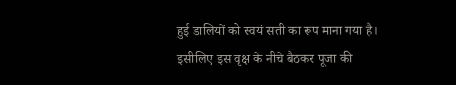हुई डालियों को स्वयं सती का रूप माना गया है। इसीलिए इस वृक्ष के नीचे बैठकर पूजा की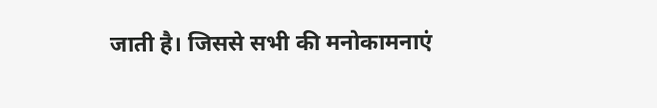जाती है। जिससे सभी की मनोकामनाएं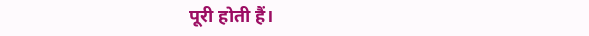पूरी होती हैं।